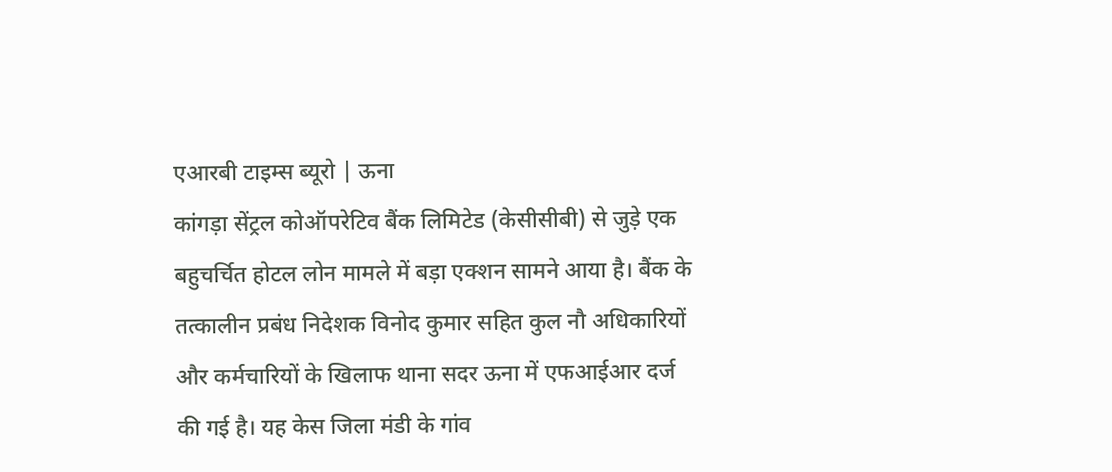एआरबी टाइम्स ब्यूरो | ऊना
कांगड़ा सेंट्रल कोऑपरेटिव बैंक लिमिटेड (केसीसीबी) से जुड़े एक बहुचर्चित होटल लोन मामले में बड़ा एक्शन सामने आया है। बैंक के तत्कालीन प्रबंध निदेशक विनोद कुमार सहित कुल नौ अधिकारियों और कर्मचारियों के खिलाफ थाना सदर ऊना में एफआईआर दर्ज की गई है। यह केस जिला मंडी के गांव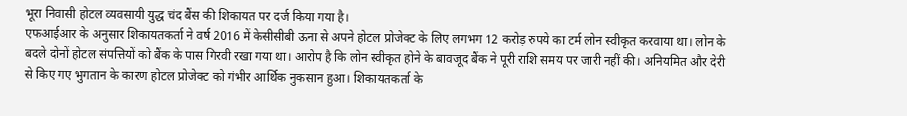भूरा निवासी होटल व्यवसायी युद्ध चंद बैंस की शिकायत पर दर्ज किया गया है।
एफआईआर के अनुसार शिकायतकर्ता ने वर्ष 2016 में केसीसीबी ऊना से अपने होटल प्रोजेक्ट के लिए लगभग 12 करोड़ रुपये का टर्म लोन स्वीकृत करवाया था। लोन के बदले दोनों होटल संपत्तियों को बैंक के पास गिरवी रखा गया था। आरोप है कि लोन स्वीकृत होने के बावजूद बैंक ने पूरी राशि समय पर जारी नहीं की। अनियमित और देरी से किए गए भुगतान के कारण होटल प्रोजेक्ट को गंभीर आर्थिक नुकसान हुआ। शिकायतकर्ता के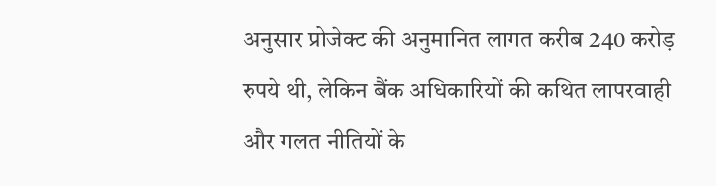अनुसार प्रोजेक्ट की अनुमानित लागत करीब 240 करोड़ रुपये थी, लेकिन बैंक अधिकारियों की कथित लापरवाही और गलत नीतियों के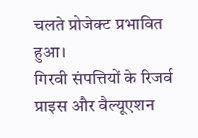चलते प्रोजेक्ट प्रभावित हुआ।
गिरवी संपत्तियों के रिजर्व प्राइस और वैल्यूएशन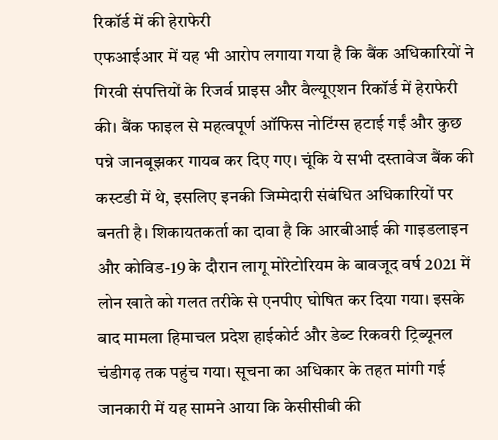रिकॉर्ड में की हेराफेरी
एफआईआर में यह भी आरोप लगाया गया है कि बैंक अधिकारियों ने गिरवी संपत्तियों के रिजर्व प्राइस और वैल्यूएशन रिकॉर्ड में हेराफेरी की। बैंक फाइल से महत्वपूर्ण ऑफिस नोटिंग्स हटाई गईं और कुछ पन्ने जानबूझकर गायब कर दिए गए। चूंकि ये सभी दस्तावेज बैंक की कस्टडी में थे, इसलिए इनकी जिम्मेदारी संबंधित अधिकारियों पर बनती है। शिकायतकर्ता का दावा है कि आरबीआई की गाइडलाइन और कोविड-19 के दौरान लागू मोरेटोरियम के बावजूद वर्ष 2021 में लोन खाते को गलत तरीके से एनपीए घोषित कर दिया गया। इसके बाद मामला हिमाचल प्रदेश हाईकोर्ट और डेब्ट रिकवरी ट्रिब्यूनल चंडीगढ़ तक पहुंच गया। सूचना का अधिकार के तहत मांगी गई जानकारी में यह सामने आया कि केसीसीबी की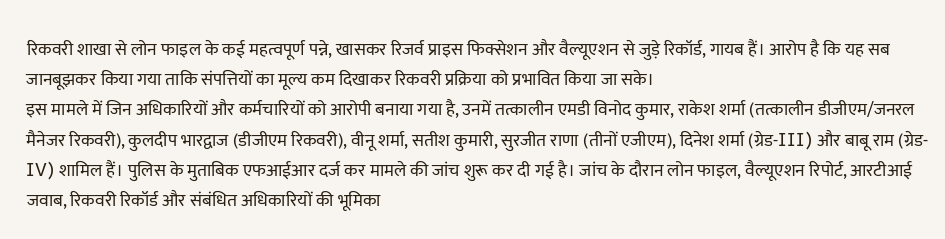रिकवरी शाखा से लोन फाइल के कई महत्वपूर्ण पन्ने, खासकर रिजर्व प्राइस फिक्सेशन और वैल्यूएशन से जुड़े रिकॉर्ड, गायब हैं। आरोप है कि यह सब जानबूझकर किया गया ताकि संपत्तियों का मूल्य कम दिखाकर रिकवरी प्रक्रिया को प्रभावित किया जा सके।
इस मामले में जिन अधिकारियों और कर्मचारियों को आरोपी बनाया गया है, उनमें तत्कालीन एमडी विनोद कुमार, राकेश शर्मा (तत्कालीन डीजीएम/जनरल मैनेजर रिकवरी), कुलदीप भारद्वाज (डीजीएम रिकवरी), वीनू शर्मा, सतीश कुमारी, सुरजीत राणा (तीनों एजीएम), दिनेश शर्मा (ग्रेड-III) और बाबू राम (ग्रेड-IV) शामिल हैं। पुलिस के मुताबिक एफआईआर दर्ज कर मामले की जांच शुरू कर दी गई है। जांच के दौरान लोन फाइल, वैल्यूएशन रिपोर्ट, आरटीआई जवाब, रिकवरी रिकॉर्ड और संबंधित अधिकारियों की भूमिका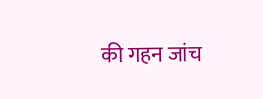की गहन जांच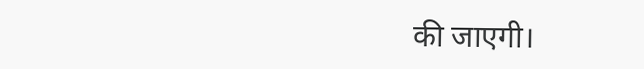की जाएगी।